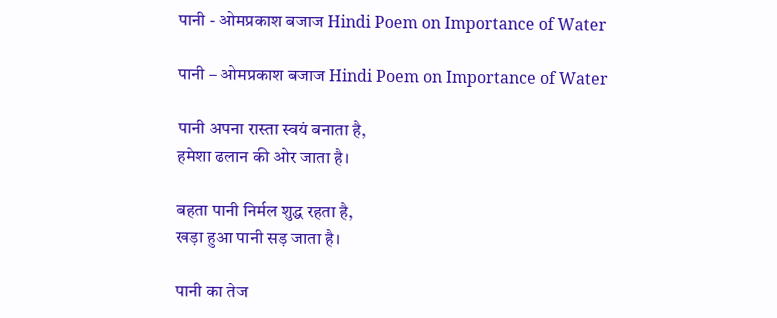पानी - ओमप्रकाश बजाज Hindi Poem on Importance of Water

पानी – ओमप्रकाश बजाज Hindi Poem on Importance of Water

पानी अपना रास्ता स्वयं बनाता है,
हमेशा ढलान की ओर जाता है।

बहता पानी निर्मल शुद्ध रहता है,
खड़ा हुआ पानी सड़ जाता है।

पानी का तेज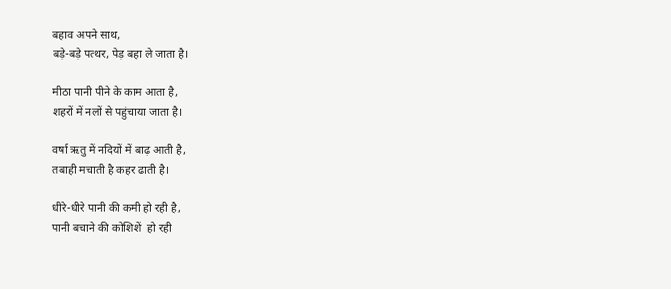बहाव अपने साथ,
बड़े-बड़े पत्थर, पेड़ बहा ले जाता है।

मीठा पानी पीने के काम आता है,
शहरों में नलों से पहुंचाया जाता है।

वर्षा ऋतु में नदियों में बाढ़ आती है,
तबाही मचाती है कहर ढाती है।

धीरे-धीरे पानी की कमी हो रही है,
पानी बचाने की कोशिशें  हो रही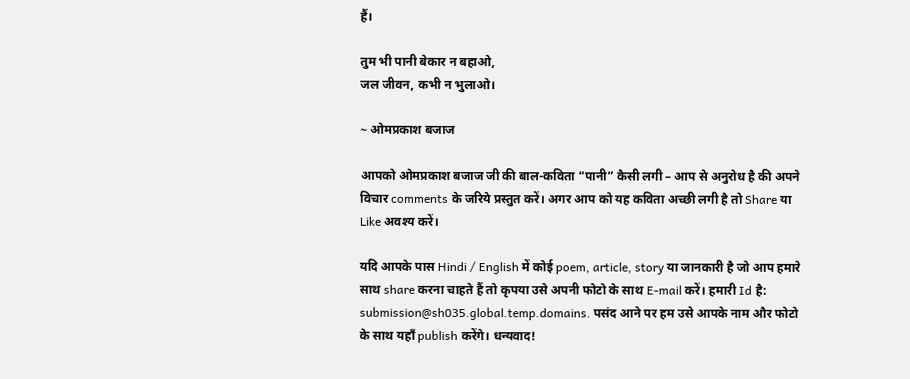हैं।

तुम भी पानी बेकार न बहाओ,
जल जीवन, कभी न भुलाओ।

~ ओमप्रकाश बजाज

आपको ओमप्रकाश बजाज जी की बाल-कविता “पानी” कैसी लगी – आप से अनुरोध है की अपने विचार comments के जरिये प्रस्तुत करें। अगर आप को यह कविता अच्छी लगी है तो Share या Like अवश्य करें।

यदि आपके पास Hindi / English में कोई poem, article, story या जानकारी है जो आप हमारे साथ share करना चाहते हैं तो कृपया उसे अपनी फोटो के साथ E-mail करें। हमारी Id है: submission@sh035.global.temp.domains. पसंद आने पर हम उसे आपके नाम और फोटो के साथ यहाँ publish करेंगे। धन्यवाद!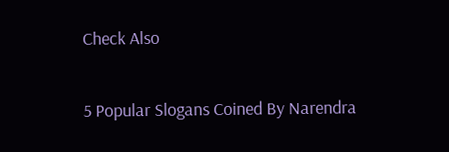Check Also

5 Popular Slogans Coined By Narendra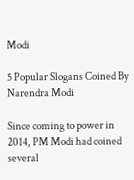Modi

5 Popular Slogans Coined By Narendra Modi

Since coming to power in 2014, PM Modi had coined several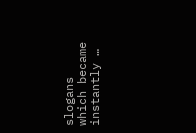slogans which became instantly …